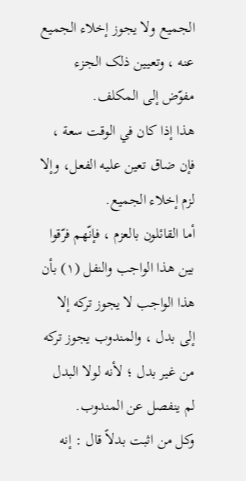الجمیع ولا یجوز إخلاء الجمیع عنه ، وتعیین ذلک الجزء مفوّض إلى المکلف.
هذا إذا کان في الوقت سعة ، فإن ضاق تعین علیه الفعل، وإلا لزم إخلاء الجمیع.
أما القائلون بالعزم ، فإنّهم فرّقوا بین هذا الواجب والنفل (١) بأن هذا الواجب لا یجوز ترکه إلا إلى بدل ، والمندوب یجوز ترکه من غیر بدل ؛ لأنه لولا البدل لم ینفصل عن المندوب.
وکل من اثبت بدلاً قال : إنه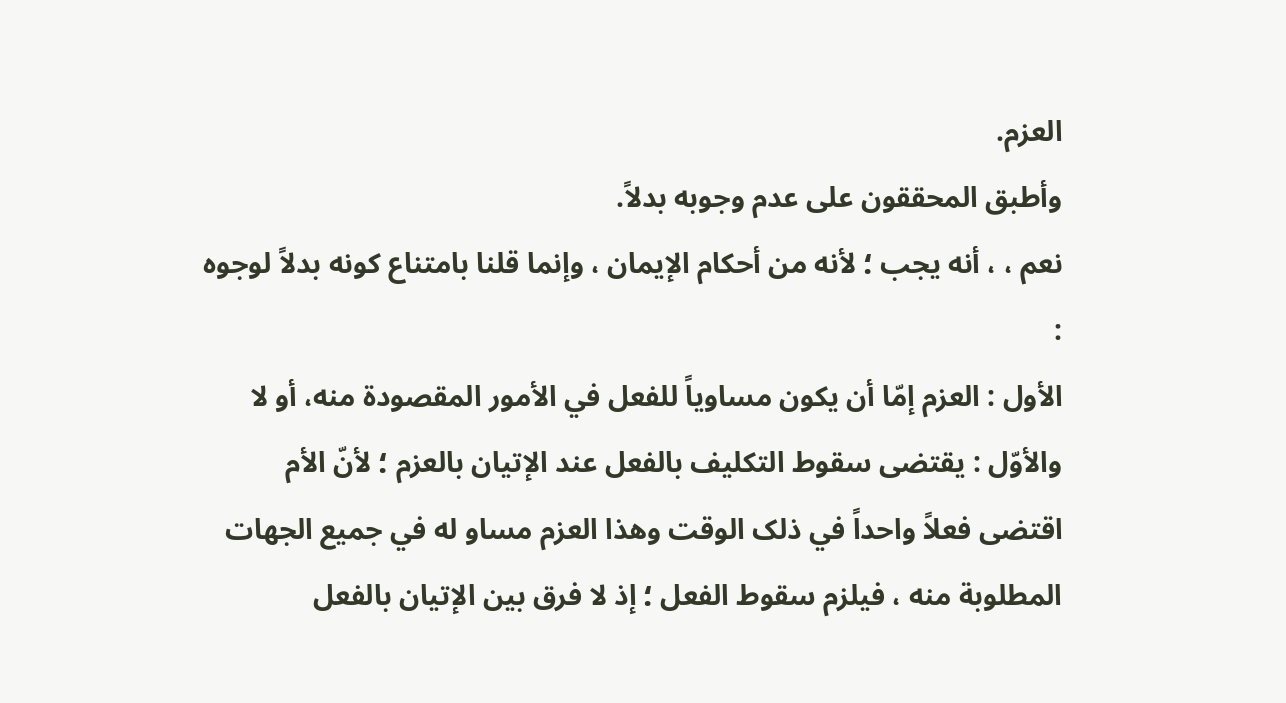العزم.
وأطبق المحققون على عدم وجوبه بدلاً.
نعم ، ، أنه یجب ؛ لأنه من أحکام الإیمان ، وإنما قلنا بامتناع کونه بدلاً لوجوه :
الأول : العزم إمّا أن یکون مساویاً للفعل في الأمور المقصودة منه، أو لا
والأوّل : یقتضی سقوط التکلیف بالفعل عند الإتیان بالعزم ؛ لأنّ الأم اقتضى فعلاً واحداً في ذلک الوقت وهذا العزم مساو له في جمیع الجهات المطلوبة منه ، فيلزم سقوط الفعل ؛ إذ لا فرق بین الإتیان بالفعل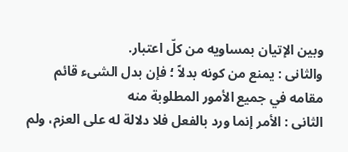وبین الإتیان بمساویه من کلّ اعتبار.
والثانی : یمنع من کونه بدلاً ؛ فإن بدل الشیء قائم مقامه في جمیع الأمور المطلوبة منه
الثانی : الأمر إنما ورد بالفعل فلا دلالة له على العزم، ولم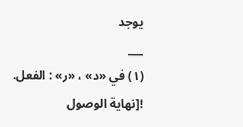یوجد
___
(١) في «د» ، «ر» : الفعل.
![نهاية الوصول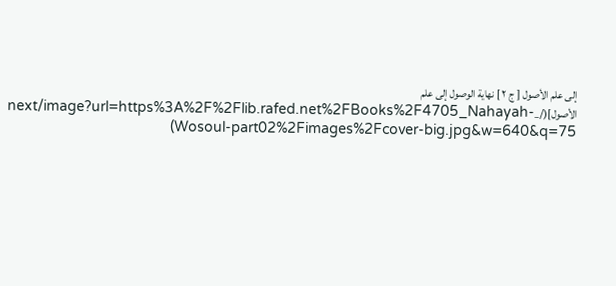إلى علم الأصول [ ج ٢ ] نهاية الوصول إلى علم الأصول](/_next/image?url=https%3A%2F%2Flib.rafed.net%2FBooks%2F4705_Nahayah-Wosoul-part02%2Fimages%2Fcover-big.jpg&w=640&q=75)